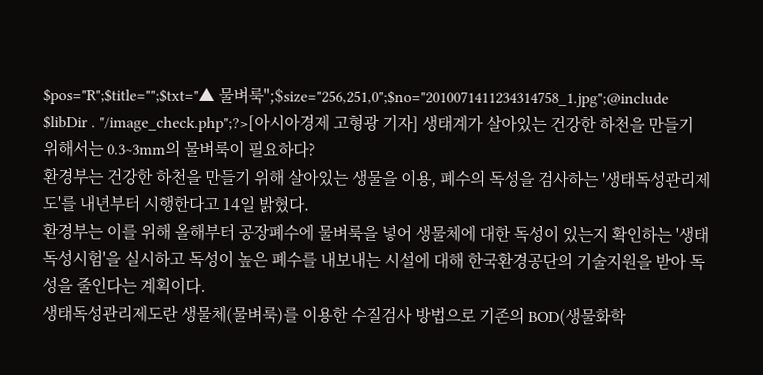$pos="R";$title="";$txt="▲ 물벼룩";$size="256,251,0";$no="2010071411234314758_1.jpg";@include $libDir . "/image_check.php";?>[아시아경제 고형광 기자] 생태계가 살아있는 건강한 하천을 만들기 위해서는 0.3~3mm의 물벼룩이 필요하다?
환경부는 건강한 하천을 만들기 위해 살아있는 생물을 이용, 폐수의 독성을 검사하는 '생태독성관리제도'를 내년부터 시행한다고 14일 밝혔다.
환경부는 이를 위해 올해부터 공장폐수에 물벼룩을 넣어 생물체에 대한 독성이 있는지 확인하는 '생태독성시험'을 실시하고 독성이 높은 폐수를 내보내는 시설에 대해 한국환경공단의 기술지원을 받아 독성을 줄인다는 계획이다.
생태독성관리제도란 생물체(물벼룩)를 이용한 수질검사 방법으로 기존의 BOD(생물화학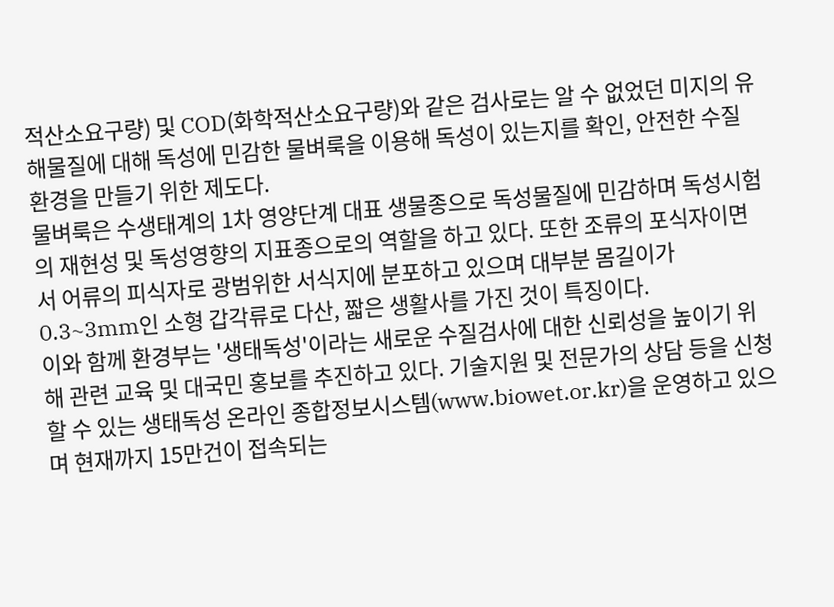적산소요구량) 및 COD(화학적산소요구량)와 같은 검사로는 알 수 없었던 미지의 유해물질에 대해 독성에 민감한 물벼룩을 이용해 독성이 있는지를 확인, 안전한 수질환경을 만들기 위한 제도다.
물벼룩은 수생태계의 1차 영양단계 대표 생물종으로 독성물질에 민감하며 독성시험의 재현성 및 독성영향의 지표종으로의 역할을 하고 있다. 또한 조류의 포식자이면서 어류의 피식자로 광범위한 서식지에 분포하고 있으며 대부분 몸길이가 0.3~3mm인 소형 갑각류로 다산, 짧은 생활사를 가진 것이 특징이다.
이와 함께 환경부는 '생태독성'이라는 새로운 수질검사에 대한 신뢰성을 높이기 위해 관련 교육 및 대국민 홍보를 추진하고 있다. 기술지원 및 전문가의 상담 등을 신청할 수 있는 생태독성 온라인 종합정보시스템(www.biowet.or.kr)을 운영하고 있으며 현재까지 15만건이 접속되는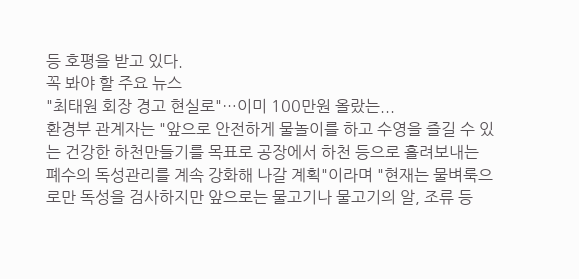등 호평을 받고 있다.
꼭 봐야 할 주요 뉴스
"최태원 회장 경고 현실로"…이미 100만원 올랐는...
환경부 관계자는 "앞으로 안전하게 물놀이를 하고 수영을 즐길 수 있는 건강한 하천만들기를 목표로 공장에서 하천 등으로 흘려보내는 폐수의 독성관리를 계속 강화해 나갈 계획"이라며 "현재는 물벼룩으로만 독성을 검사하지만 앞으로는 물고기나 물고기의 알, 조류 등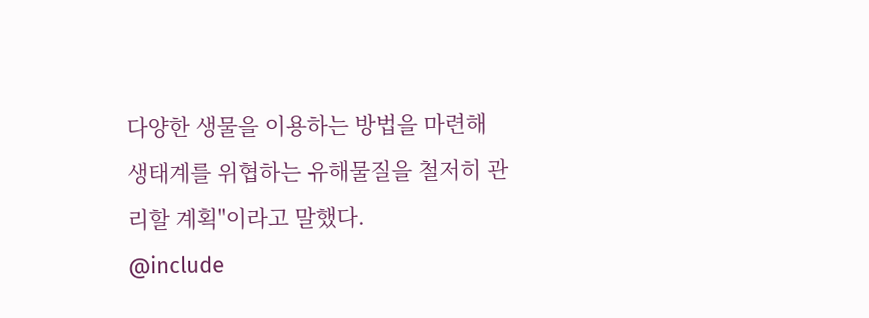다양한 생물을 이용하는 방법을 마련해 생태계를 위협하는 유해물질을 철저히 관리할 계획"이라고 말했다.
@include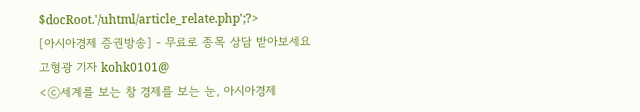$docRoot.'/uhtml/article_relate.php';?>
[아시아경제 증권방송] - 무료로 종목 상담 받아보세요
고형광 기자 kohk0101@
<ⓒ세계를 보는 창 경제를 보는 눈, 아시아경제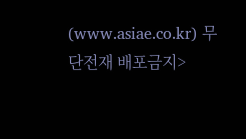(www.asiae.co.kr) 무단전재 배포금지>